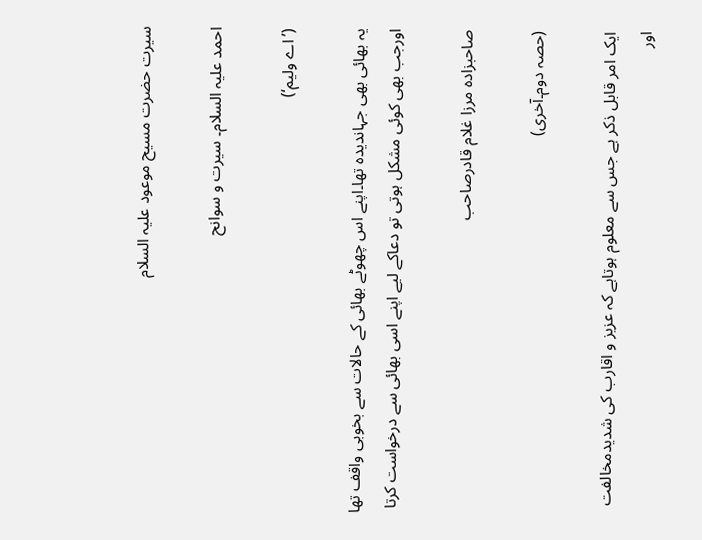سیرت حضرت مسیح موعود علیہ السلام

احمد علیہ السلام۔ سیرت و سوانح

(’اے ولیم‘)

یہ بھائی بھی جہاندیدہ تھا۔اپنے اس چھوٹے بھائی کے حالات سے بخوبی واقف تھا اورجب بھی کوئی مشکل ہوتی تو دعاکے لیے اپنے اسی بھائی سے درخواست کرتا

صاحبزادہ مرزا غلام قادرصاحب

(حصہ دوم۔آخری)

ایک امر قابل ذکر ہے جس سے معلوم ہوتاہے کہ عزیز و اقارب کی شدیدمخالفت اور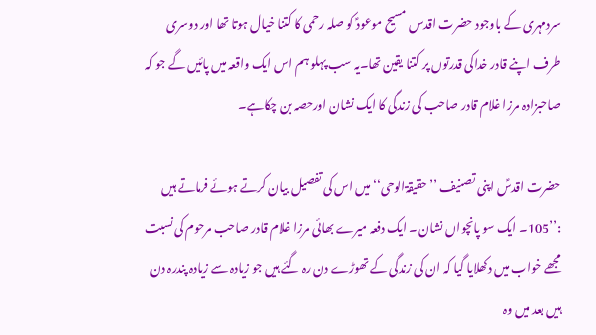سردمہری کے باوجود حضرت اقدس مسیح موعودؑ کو صلہ رحمی کا کتنا خیال ہوتا تھا اور دوسری طرف اپنے قادر خداکی قدرتوں پر کتنا یقین تھا۔یہ سب پہلو ہم اس ایک واقعہ میں پائیں گے جو کہ صاحبزادہ مرزا غلام قادر صاحب کی زندگی کا ایک نشان اورحصہ بن چکاہے۔

حضرت اقدسؑ اپنی تصنیف ’’حقیقۃالوحی‘‘ میں اس کی تفصیل بیان کرتے ہوئے فرماتے ہیں :’’105۔ ایک سو پانچواں نشان۔ ایک دفعہ میرے بھائی مرزا غلام قادر صاحب مرحوم کی نسبت مجھے خواب میں دکھلایا گیا کہ ان کی زندگی کے تھوڑے دن رہ گئے ہیں جو زیادہ سے زیادہ پندرہ دن ہیں بعد میں وہ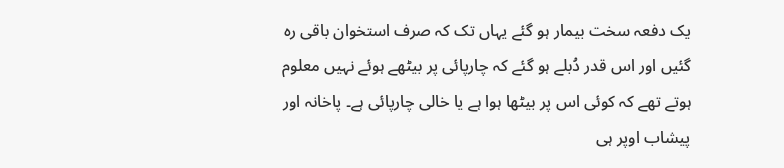یک دفعہ سخت بیمار ہو گئے یہاں تک کہ صرف استخوان باقی رہ گئیں اور اس قدر دُبلے ہو گئے کہ چارپائی پر بیٹھے ہوئے نہیں معلوم ہوتے تھے کہ کوئی اس پر بیٹھا ہوا ہے یا خالی چارپائی ہے۔ پاخانہ اور پیشاب اوپر ہی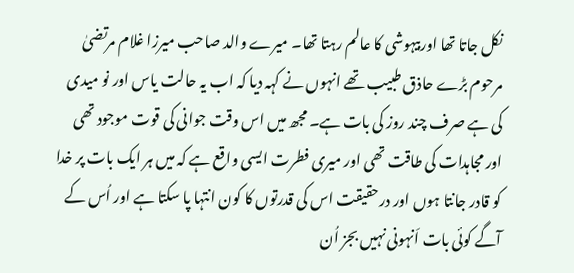نکل جاتا تھا اوربیہوشی کا عالم رہتا تھا۔ میرے والد صاحب میرزا غلام مرتضیٰ مرحوم بڑے حاذق طبیب تھے انہوں نے کہہ دیا کہ اب یہ حالت یاس اور نو میدی کی ہے صرف چند روز کی بات ہے۔ مجھ میں اس وقت جوانی کی قوت موجود تھی اور مجاہدات کی طاقت تھی اور میری فطرت ایسی واقع ہے کہ میں ہر ایک بات پر خدا کو قادر جانتا ہوں اور درحقیقت اس کی قدرتوں کا کون انتہا پا سکتا ہے اور اُس کے آگے کوئی بات اَنہونی نہیں بجز اُن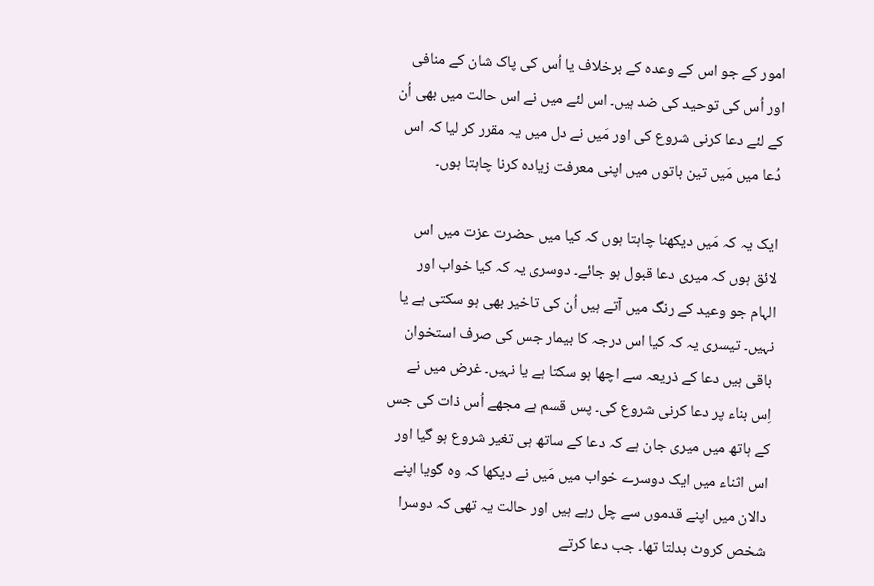امور کے جو اس کے وعدہ کے برخلاف یا اُس کی پاک شان کے منافی اور اُس کی توحید کی ضد ہیں۔ اس لئے میں نے اس حالت میں بھی اُن کے لئے دعا کرنی شروع کی اور مَیں نے دل میں یہ مقرر کر لیا کہ اس دُعا میں مَیں تین باتوں میں اپنی معرفت زیادہ کرنا چاہتا ہوں۔

ایک یہ کہ مَیں دیکھنا چاہتا ہوں کہ کیا میں حضرت عزت میں اس لائق ہوں کہ میری دعا قبول ہو جائے۔ دوسری یہ کہ کیا خواب اور الہام جو وعید کے رنگ میں آتے ہیں اُن کی تاخیر بھی ہو سکتی ہے یا نہیں۔ تیسری یہ کہ کیا اس درجہ کا بیمار جس کی صرف استخوان باقی ہیں دعا کے ذریعہ سے اچھا ہو سکتا ہے یا نہیں۔ غرض میں نے اِس بناء پر دعا کرنی شروع کی۔ پس قسم ہے مجھے اُس ذات کی جس کے ہاتھ میں میری جان ہے کہ دعا کے ساتھ ہی تغیر شروع ہو گیا اور اس اثناء میں ایک دوسرے خواب میں مَیں نے دیکھا کہ وہ گویا اپنے دالان میں اپنے قدموں سے چل رہے ہیں اور حالت یہ تھی کہ دوسرا شخص کروٹ بدلتا تھا۔ جب دعا کرتے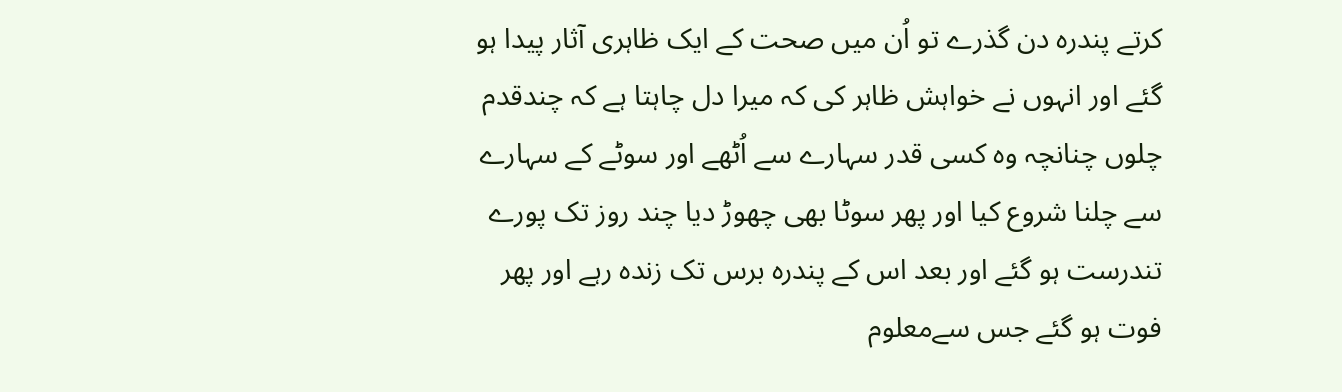کرتے پندرہ دن گذرے تو اُن میں صحت کے ایک ظاہری آثار پیدا ہو گئے اور انہوں نے خواہش ظاہر کی کہ میرا دل چاہتا ہے کہ چندقدم چلوں چنانچہ وہ کسی قدر سہارے سے اُٹھے اور سوٹے کے سہارے سے چلنا شروع کیا اور پھر سوٹا بھی چھوڑ دیا چند روز تک پورے تندرست ہو گئے اور بعد اس کے پندرہ برس تک زندہ رہے اور پھر فوت ہو گئے جس سےمعلوم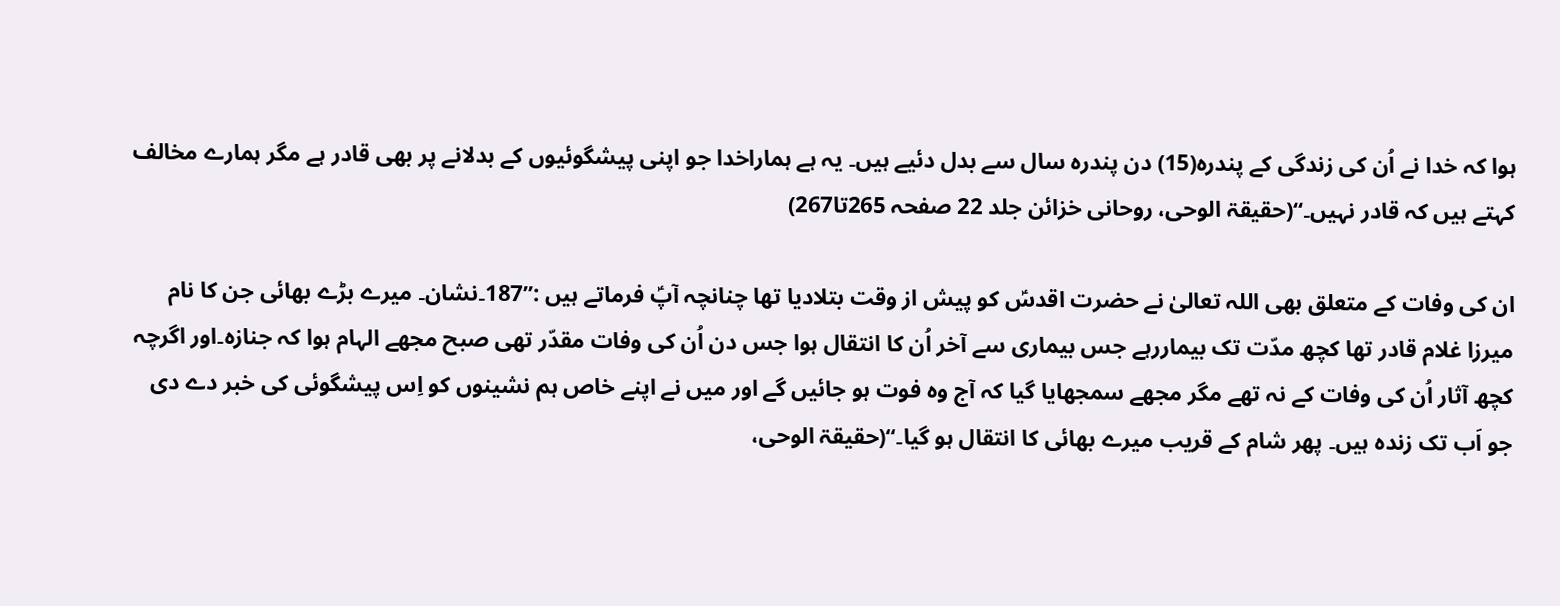ہوا کہ خدا نے اُن کی زندگی کے پندرہ(15) دن پندرہ سال سے بدل دئیے ہیں۔ یہ ہے ہماراخدا جو اپنی پیشگوئیوں کے بدلانے پر بھی قادر ہے مگر ہمارے مخالف کہتے ہیں کہ قادر نہیں۔‘‘(حقیقۃ الوحی، روحانی خزائن جلد 22 صفحہ 265تا267)

ان کی وفات کے متعلق بھی اللہ تعالیٰ نے حضرت اقدسؑ کو پیش از وقت بتلادیا تھا چنانچہ آپؑ فرماتے ہیں :’’187۔نشان۔ میرے بڑے بھائی جن کا نام میرزا غلام قادر تھا کچھ مدّت تک بیماررہے جس بیماری سے آخر اُن کا انتقال ہوا جس دن اُن کی وفات مقدّر تھی صبح مجھے الہام ہوا کہ جنازہ۔اور اگرچہ کچھ آثار اُن کی وفات کے نہ تھے مگر مجھے سمجھایا گیا کہ آج وہ فوت ہو جائیں گے اور میں نے اپنے خاص ہم نشینوں کو اِس پیشگوئی کی خبر دے دی جو اَب تک زندہ ہیں۔ پھر شام کے قریب میرے بھائی کا انتقال ہو گیا۔‘‘(حقیقۃ الوحی،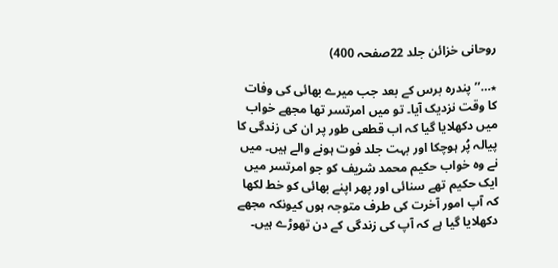روحانی خزائن جلد 22صفحہ 400)

٭…’’پندرہ برس کے بعد جب میرے بھائی کی وفات کا وقت نزدیک آیا۔ تو میں امرتسر تھا مجھے خواب میں دکھلایا گیا کہ اب قطعی طور پر ان کی زندگی کا پیالہ پُر ہوچکا اور بہت جلد فوت ہونے والے ہیں۔ میں نے وہ خواب حکیم محمد شریف کو جو امرتسر میں ایک حکیم تھے سنائی اور پھر اپنے بھائی کو خط لکھا کہ آپ امور آخرت کی طرف متوجہ ہوں کیونکہ مجھے دکھلایا گیا ہے کہ آپ کی زندگی کے دن تھوڑے ہیں۔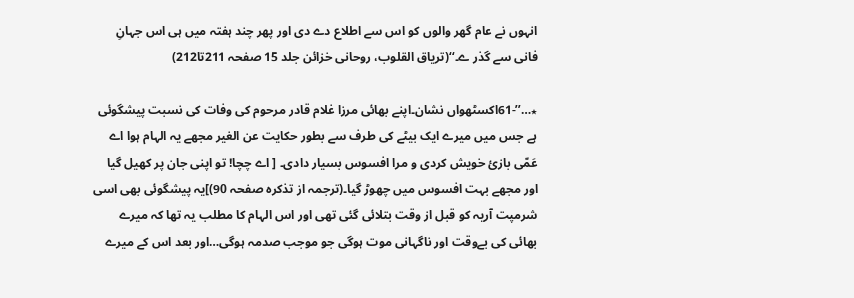انہوں نے عام گھر والوں کو اس سے اطلاع دے دی اور پھر چند ہفتہ میں ہی اس جہانِ فانی سے گذر ے۔‘‘(تریاق القلوب، روحانی خزائن جلد 15 صفحہ 211تا212)

٭…’’-61اکسٹھواں نشان۔اپنے بھائی مرزا غلام قادر مرحوم کی وفات کی نسبت پیشگوئی ہے جس میں میرے ایک بیٹے کی طرف سے بطور حکایت عن الغیر مجھے یہ الہام ہوا اے عَمّی بازیٔ خویش کردی و مرا افسوس بسیار دادی۔ [ اے چچا! تو اپنی جان پر کھیل گیا اور مجھے بہت افسوس میں چھوڑ گیا۔(ترجمہ از تذکرہ صفحہ 90)]یہ پیشگوئی بھی اسی شرمپت آریہ کو قبل از وقت بتلائی گئی تھی اور اس الہام کا مطلب یہ تھا کہ میرے بھائی کی بےوقت اور ناگہانی موت ہوگی جو موجب صدمہ ہوگی…اور بعد اس کے میرے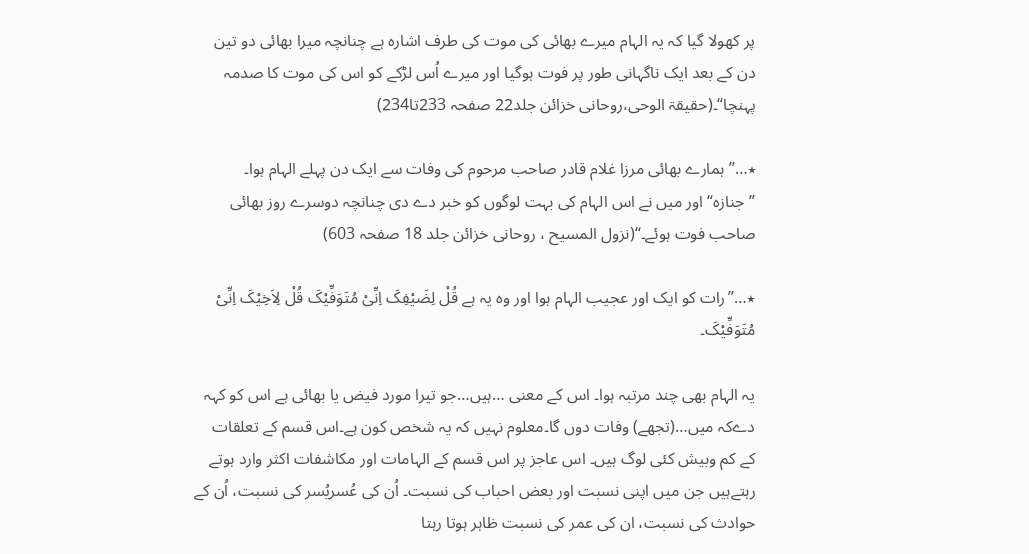پر کھولا گیا کہ یہ الہام میرے بھائی کی موت کی طرف اشارہ ہے چنانچہ میرا بھائی دو تین دن کے بعد ایک ناگہانی طور پر فوت ہوگیا اور میرے اُس لڑکے کو اس کی موت کا صدمہ پہنچا‘‘۔(حقیقۃ الوحی،روحانی خزائن جلد22 صفحہ 233تا234)

٭…’’ہمارے بھائی مرزا غلام قادر صاحب مرحوم کی وفات سے ایک دن پہلے الہام ہوا۔ ’’جنازہ‘‘ اور میں نے اس الہام کی بہت لوگوں کو خبر دے دی چنانچہ دوسرے روز بھائی صاحب فوت ہوئے۔‘‘(نزول المسیح ، روحانی خزائن جلد 18 صفحہ 603)

٭…’’رات کو ایک اور عجیب الہام ہوا اور وہ یہ ہے قُلْ لِضَیْفِکَ اِنِّیْ مُتَوَفِّیْکَ قُلْ لِاَخِیْکَ اِنِّیْ مُتَوَفِّیْکَ۔

یہ الہام بھی چند مرتبہ ہوا۔ اس کے معنی …ہیں…جو تیرا مورد فیض یا بھائی ہے اس کو کہہ دےکہ میں…(تجھے) وفات دوں گا۔معلوم نہیں کہ یہ شخص کون ہے۔اس قسم کے تعلقات کے کم وبیش کئی لوگ ہیں۔ اس عاجز پر اس قسم کے الہامات اور مکاشفات اکثر وارد ہوتے رہتےہیں جن میں اپنی نسبت اور بعض احباب کی نسبت۔ اُن کی عُسریُسر کی نسبت، اُن کے حوادث کی نسبت، ان کی عمر کی نسبت ظاہر ہوتا رہتا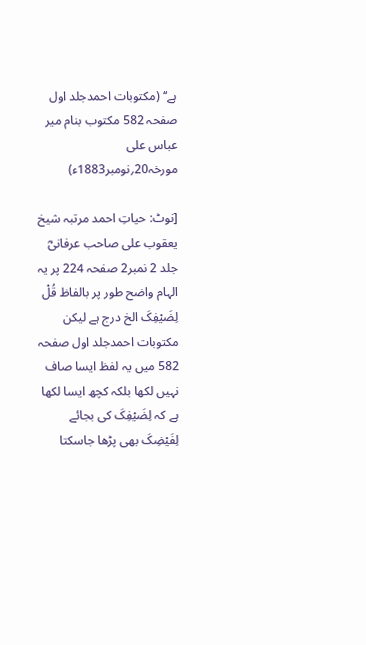ہے‘‘ (مکتوبات احمدجلد اول صفحہ 582 مکتوب بنام میر عباس علی مورخہ20؍نومبر1883ء)

[نوٹ: حیاتِ احمد مرتبہ شیخ یعقوب علی صاحب عرفانیؓ جلد 2 نمبر2 صفحہ 224 پر یہ الہام واضح طور پر بالفاظ قُلْ لِضَیْفِکَ الخ درج ہے لیکن مکتوبات احمدجلد اول صفحہ 582 میں یہ لفظ ایسا صاف نہیں لکھا بلکہ کچھ ایسا لکھا ہے کہ لِضَیْفِکَ کی بجائے لِفَیْضِکَ بھی پڑھا جاسکتا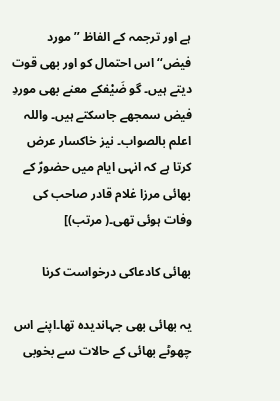ہے اور ترجمہ کے الفاظ ’’مورد فیض‘‘ اس احتمال کو اور بھی قوت دیتے ہیں۔ گو ضَیْفکے معنے بھی موردِ فیض سمجھے جاسکتے ہیں۔ واللہ اعلم بالصواب۔ نیز خاکسار عرض کرتا ہے کہ انہی ایام میں حضورؑ کے بھائی مرزا غلام قادر صاحب کی وفات ہوئی تھی۔( مرتب)]

بھائی کادعاکی درخواست کرنا

یہ بھائی بھی جہاندیدہ تھا۔اپنے اس چھوٹے بھائی کے حالات سے بخوبی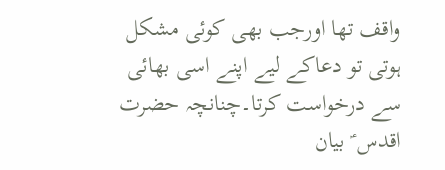واقف تھا اورجب بھی کوئی مشکل ہوتی تو دعاکے لیے اپنے اسی بھائی سے درخواست کرتا۔چنانچہ حضرت اقدس ؑ بیان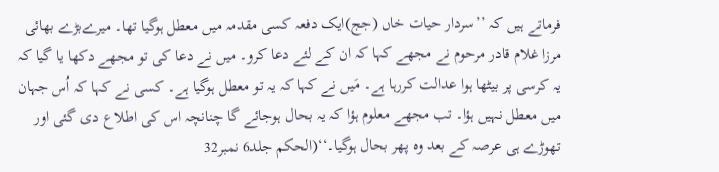فرماتے ہیں کہ ’’سردار حیات خاں (جج)ایک دفعہ کسی مقدمہ میں معطل ہوگیا تھا۔ میرےبڑے بھائی مرزا غلام قادر مرحوم نے مجھے کہا کہ ان کے لئے دعا کرو۔ میں نے دعا کی تو مجھے دکھا یا گیا کہ یہ کرسی پر بیٹھا ہوا عدالت کررہا ہے۔ مَیں نے کہا کہ یہ تو معطل ہوگیا ہے۔ کسی نے کہا کہ اُس جہان میں معطل نہیں ہؤا۔ تب مجھے معلوم ہؤا کہ یہ بحال ہوجائے گا چنانچہ اس کی اطلاع دی گئی اور تھوڑے ہی عرصہ کے بعد وہ پھر بحال ہوگیا۔‘‘(الحکم جلد6 نمبر32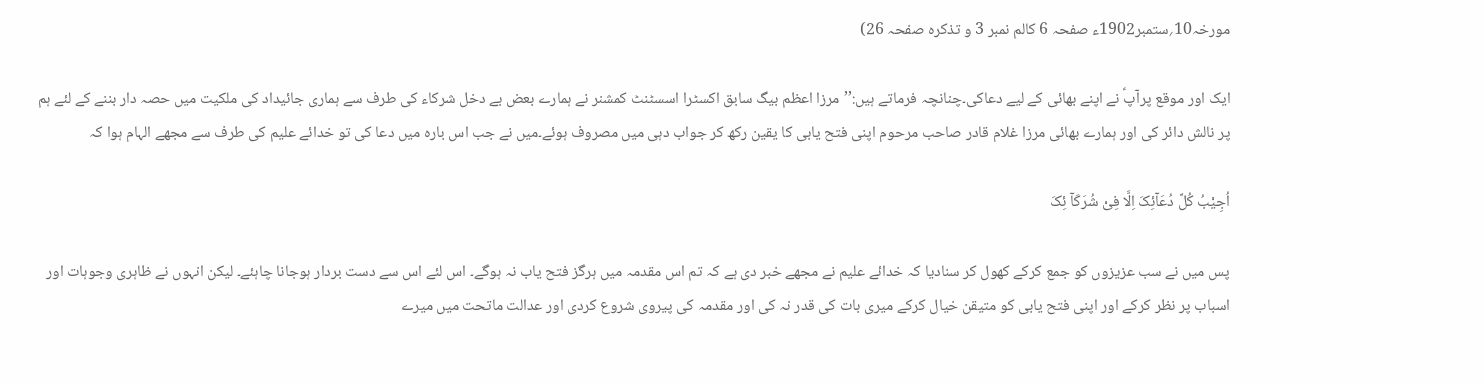مورخہ10؍ستمبر1902ء صفحہ 6 کالم نمبر 3 و تذکرہ صفحہ 26)

ایک اور موقع پرآپؑ نے اپنے بھائی کے لیے دعاکی۔چنانچہ فرماتے ہیں:’’مرزا اعظم بیگ سابق اکسٹرا اسسٹنٹ کمشنر نے ہمارے بعض بے دخل شرکاء کی طرف سے ہماری جائیداد کی ملکیت میں حصہ دار بننے کے لئے ہم پر نالش دائر کی اور ہمارے بھائی مرزا غلام قادر صاحب مرحوم اپنی فتح یابی کا یقین رکھ کر جواب دہی میں مصروف ہوئے۔میں نے جب اس بارہ میں دعا کی تو خدائے علیم کی طرف سے مجھے الہام ہوا کہ

اُجِیْبُ کُلَّ دُعَآئِکَ اِلَّا فِیْ شُرَکَآ ئِکَ

پس میں نے سب عزیزوں کو جمع کرکے کھول کر سنادیا کہ خدائے علیم نے مجھے خبر دی ہے کہ تم اس مقدمہ میں ہرگز فتح یاب نہ ہوگے۔ اس لئے اس سے دست بردار ہوجانا چاہئے۔ لیکن انہوں نے ظاہری وجوہات اور اسباب پر نظر کرکے اور اپنی فتح یابی کو متیقن خیال کرکے میری بات کی قدر نہ کی اور مقدمہ کی پیروی شروع کردی اور عدالت ماتحت میں میرے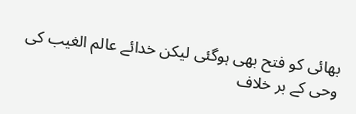بھائی کو فتح بھی ہوگئی لیکن خدائے عالم الغیب کی وحی کے بر خلاف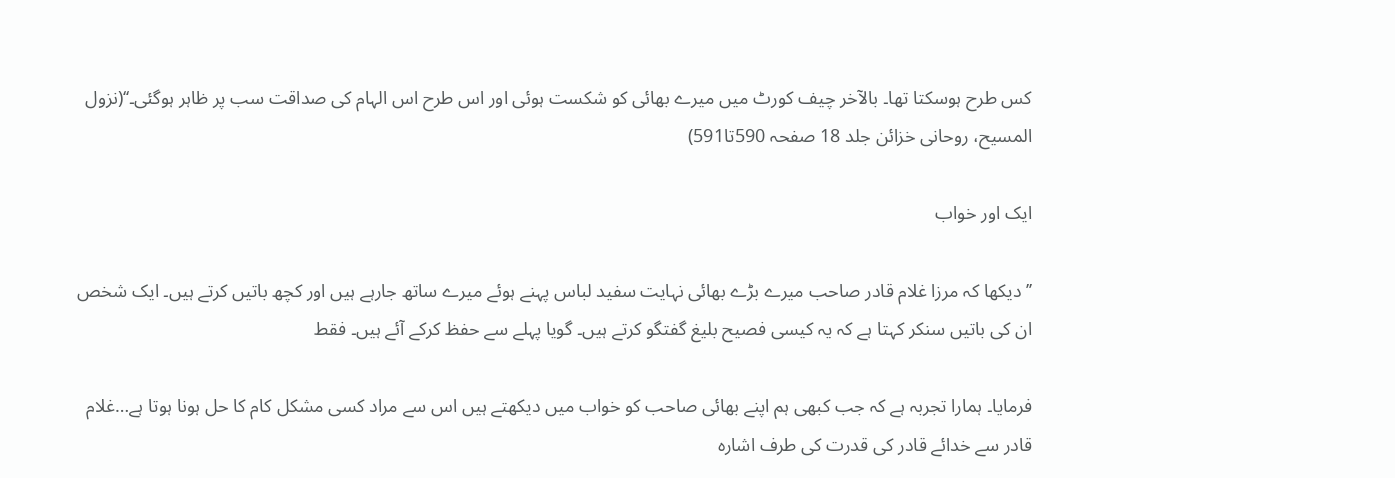کس طرح ہوسکتا تھا۔ بالآخر چیف کورٹ میں میرے بھائی کو شکست ہوئی اور اس طرح اس الہام کی صداقت سب پر ظاہر ہوگئی۔‘‘(نزول المسیح، روحانی خزائن جلد 18 صفحہ 590تا591)

ایک اور خواب

’’دیکھا کہ مرزا غلام قادر صاحب میرے بڑے بھائی نہایت سفید لباس پہنے ہوئے میرے ساتھ جارہے ہیں اور کچھ باتیں کرتے ہیں۔ ایک شخص ان کی باتیں سنکر کہتا ہے کہ یہ کیسی فصیح بلیغ گفتگو کرتے ہیں۔ گویا پہلے سے حفظ کرکے آئے ہیں۔ فقط

فرمایا۔ ہمارا تجربہ ہے کہ جب کبھی ہم اپنے بھائی صاحب کو خواب میں دیکھتے ہیں اس سے مراد کسی مشکل کام کا حل ہونا ہوتا ہے…غلام قادر سے خدائے قادر کی قدرت کی طرف اشارہ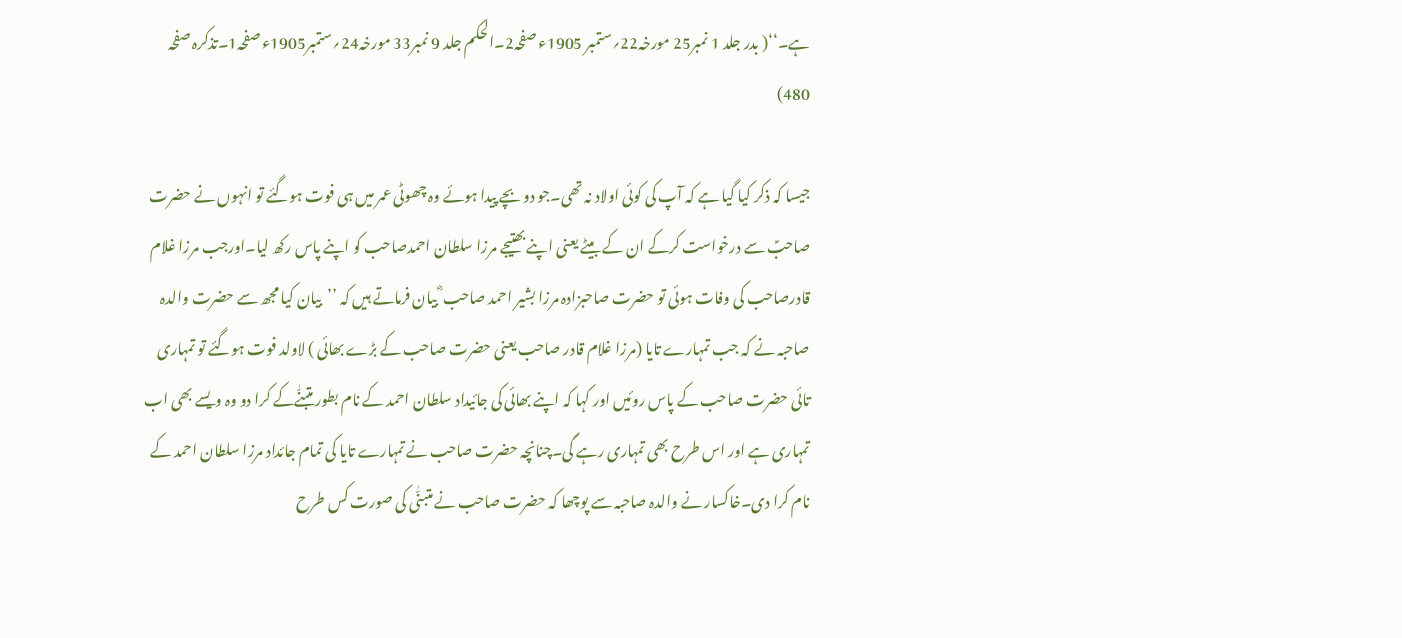ہے۔‘‘( بدر جلد 1 نمبر25 مورخہ22؍ستمبر 1905ء صفحہ2۔الحکم جلد 9 نمبر33 مورخہ24؍ستمبر1905ء صفحہ1۔تذکرہ صفحہ 480)

جیسا کہ ذکر کیا گیا ہے کہ آپ کی کوئی اولاد نہ تھی۔جو دو بچے پیدا ہوئے وہ چھوٹی عمر میں ہی فوت ہوگئے تو انہوں نے حضرت صاحبؑ سے درخواست کرکے ان کے بیٹے یعنی اپنے بھتیجے مرزا سلطان احمدصاحب کو اپنے پاس رکھ لیا۔اورجب مرزا غلام قادرصاحب کی وفات ہوئی تو حضرت صاحبزادہ مرزا بشیر احمد صاحب ؓ بیان فرماتے ہیں کہ ’’بیان کیا مجھ سے حضرت والدہ صاحبہ نے کہ جب تمہارے تایا (مرزا غلام قادر صاحب یعنی حضرت صاحب کے بڑے بھائی ) لاولد فوت ہوگئے تو تمہاری تائی حضرت صاحب کے پاس روئیں اور کہا کہ اپنے بھائی کی جائیداد سلطان احمد کے نام بطور متبنّٰےکے کرا دو وہ ویسے بھی اب تمہاری ہے اور اس طرح بھی تمہاری رہے گی۔چنانچہ حضرت صاحب نے تمہارے تایا کی تمام جائداد مرزا سلطان احمد کے نام کرا دی۔خاکسار نے والدہ صاحبہ سے پوچھا کہ حضرت صاحب نے متبنّٰی کی صورت کس طرح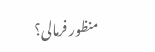منظور فرمالی؟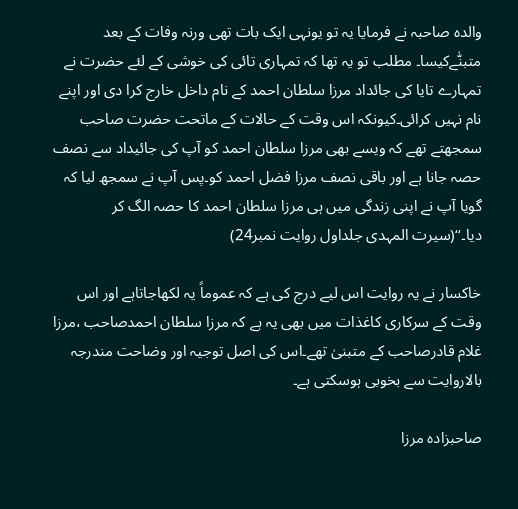والدہ صاحبہ نے فرمایا یہ تو یونہی ایک بات تھی ورنہ وفات کے بعد متبنّٰےکیسا۔ مطلب تو یہ تھا کہ تمہاری تائی کی خوشی کے لئے حضرت نے تمہارے تایا کی جائداد مرزا سلطان احمد کے نام داخل خارج کرا دی اور اپنے نام نہیں کرائی۔کیونکہ اس وقت کے حالات کے ماتحت حضرت صاحب سمجھتے تھے کہ ویسے بھی مرزا سلطان احمد کو آپ کی جائیداد سے نصف حصہ جانا ہے اور باقی نصف مرزا فضل احمد کو۔پس آپ نے سمجھ لیا کہ گویا آپ نے اپنی زندگی میں ہی مرزا سلطان احمد کا حصہ الگ کر دیا۔‘‘(سیرت المہدی جلداول روایت نمبر24)

خاکسار نے یہ روایت اس لیے درج کی ہے کہ عموماً یہ لکھاجاتاہے اور اس وقت کے سرکاری کاغذات میں بھی یہ ہے کہ مرزا سلطان احمدصاحب ،مرزا غلام قادرصاحب کے متبنیٰ تھے۔اس کی اصل توجیہ اور وضاحت مندرجہ بالاروایت سے بخوبی ہوسکتی ہے۔

صاحبزادہ مرزا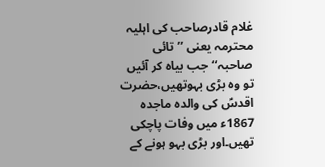غلام قادرصاحب کی اہلیہ محترمہ یعنی ’’تائی صاحبہ‘‘جب بیاہ کر آئیں تو وہ بڑی بہوتھیں،حضرت اقدسؑ کی والدہ ماجدہ 1867ء میں وفات پاچکی تھیں۔اور بڑی بہو ہونے کے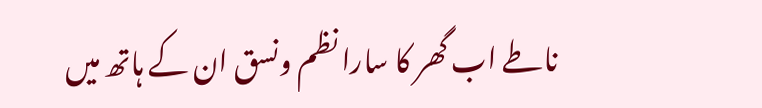ناطے اب گھر کا سارا نظم ونسق ان کے ہاتھ میں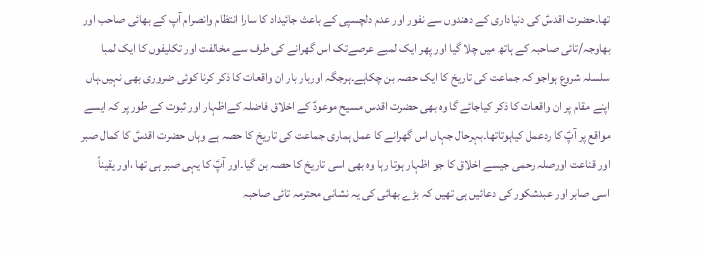تھا۔حضرت اقدسؑ کی دنیاداری کے دھندوں سے نفور اور عدم دلچسپی کے باعث جائیداد کا سارا انتظام وانصرام آپ کے بھائی صاحب اور بھاوجہ/تائی صاحبہ کے ہاتھ میں چلا گیا اور پھر ایک لمبے عرصےتک اس گھرانے کی طرف سے مخالفت اور تکلیفوں کا ایک لمبا سلسلہ شروع ہواجو کہ جماعت کی تاریخ کا ایک حصہ بن چکاہے۔ہرجگہ اوربار بار ان واقعات کا ذکر کرنا کوئی ضروری بھی نہیں۔ہاں اپنے مقام پر ان واقعات کا ذکر کیاجائے گا وہ بھی حضرت اقدس مسیح موعودؑ کے اخلاق فاضلہ کےاظہار اور ثبوت کے طور پر کہ ایسے مواقع پر آپؑ کا ردعمل کیاہوتاتھا۔بہرحال جہاں اس گھرانے کا عمل ہماری جماعت کی تاریخ کا حصہ ہے وہاں حضرت اقدسؑ کا کمال صبر اور قناعت اورصلہ رحمی جیسے اخلاق کا جو اظہار ہوتا رہا وہ بھی اسی تاریخ کا حصہ بن گیا۔اور آپؑ کا یہی صبر ہی تھا ،اور یقیناً اسی صابر اور عبدشکور کی دعائیں ہی تھیں کہ بڑے بھائی کی یہ نشانی محترمہ تائی صاحبہ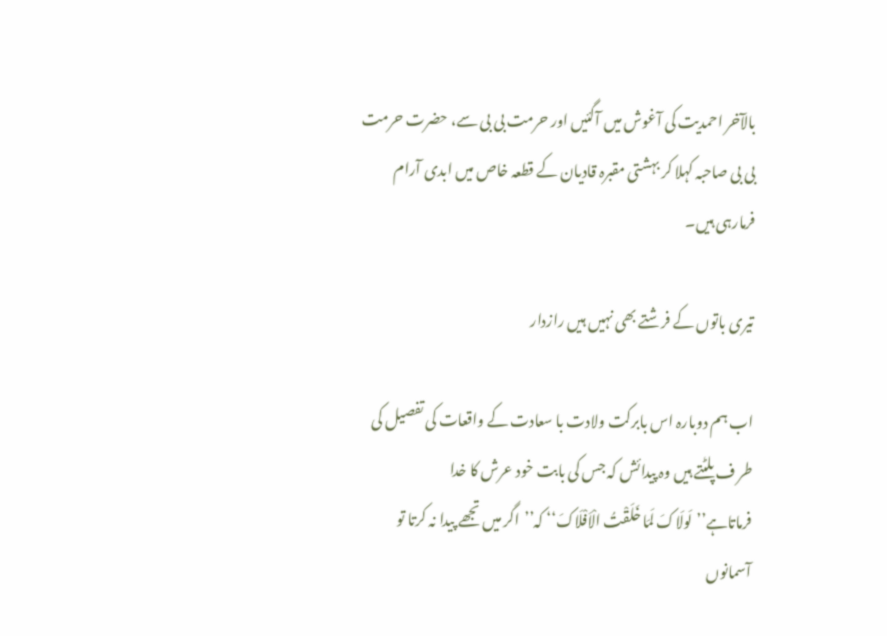بالآخر احمدیت کی آغوش میں آگئیں اور حرمت بی بی سے، حضرت حرمت بی بی صاحبہ کہلا کر بہشتی مقبرہ قادیان کے قطعہ خاص میں ابدی آرام فرمارہی ہیں۔

تیری باتوں کے فرشتے بھی نہیں ہیں رازدار

اب ہم دوبارہ اس بابرکت ولادت با سعادت کے واقعات کی تفصیل کی طر ف پلٹتے ہیں وہ پیدائش کہ جس کی بابت خود عرش کا خدا فرماتاہے’’لَولَاکَ لَمَا خَلَقْتُ الْاَفْلَاکَ‘‘ کہ’’اگر میں تجھے پیدا نہ کرتا تو آسمانوں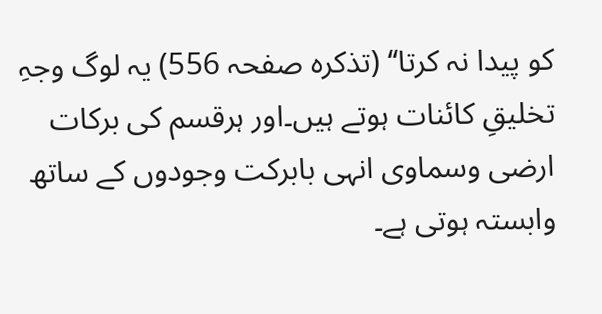کو پیدا نہ کرتا‘‘ (تذکرہ صفحہ 556) یہ لوگ وجہِ تخلیقِ کائنات ہوتے ہیں۔اور ہرقسم کی برکات ارضی وسماوی انہی بابرکت وجودوں کے ساتھ وابستہ ہوتی ہے۔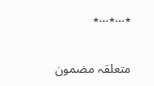٭…٭…٭

متعلقہ مضمون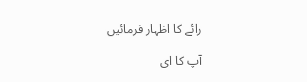رائے کا اظہار فرمائیں

آپ کا ای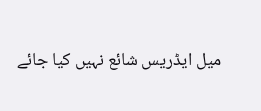میل ایڈریس شائع نہیں کیا جائے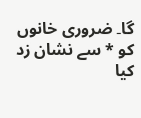گا۔ ضروری خانوں کو * سے نشان زد کیا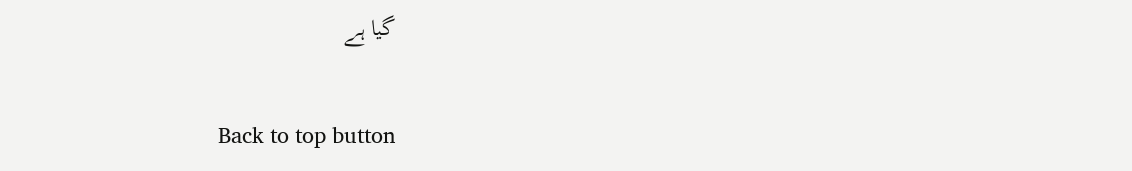گیا ہے

Back to top button